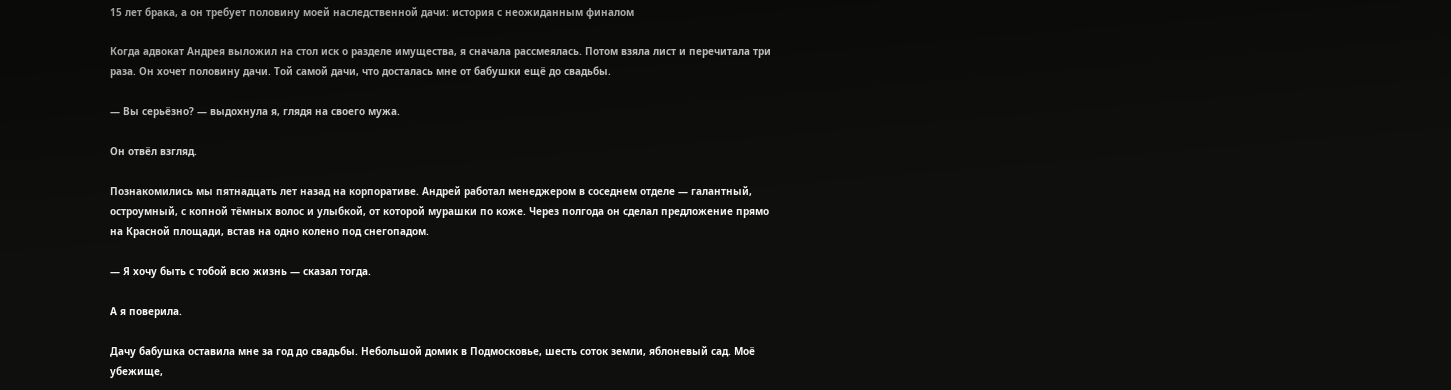15 лет брака, а он требует половину моей наследственной дачи: история с неожиданным финалом

Когда адвокат Андрея выложил на стол иск о разделе имущества, я сначала рассмеялась. Потом взяла лист и перечитала три раза. Он хочет половину дачи. Той самой дачи, что досталась мне от бабушки ещё до свадьбы.

— Вы серьёзно? — выдохнула я, глядя на своего мужа.

Он отвёл взгляд.

Познакомились мы пятнадцать лет назад на корпоративе. Андрей работал менеджером в соседнем отделе — галантный, остроумный, с копной тёмных волос и улыбкой, от которой мурашки по коже. Через полгода он сделал предложение прямо на Красной площади, встав на одно колено под снегопадом.

— Я хочу быть с тобой всю жизнь — сказал тогда.

А я поверила.

Дачу бабушка оставила мне за год до свадьбы. Небольшой домик в Подмосковье, шесть соток земли, яблоневый сад. Моё убежище,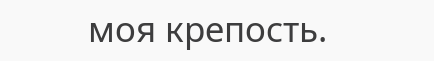моя крепость.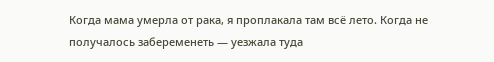Когда мама умерла от рака, я проплакала там всё лето. Когда не получалось забеременеть — уезжала туда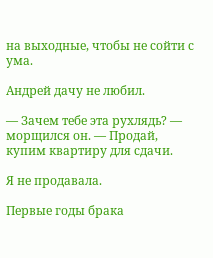на выходные, чтобы не сойти с ума.

Андрей дачу не любил.

— Зачем тебе эта рухлядь? — морщился он. — Продай, купим квартиру для сдачи.

Я не продавала.

Первые годы брака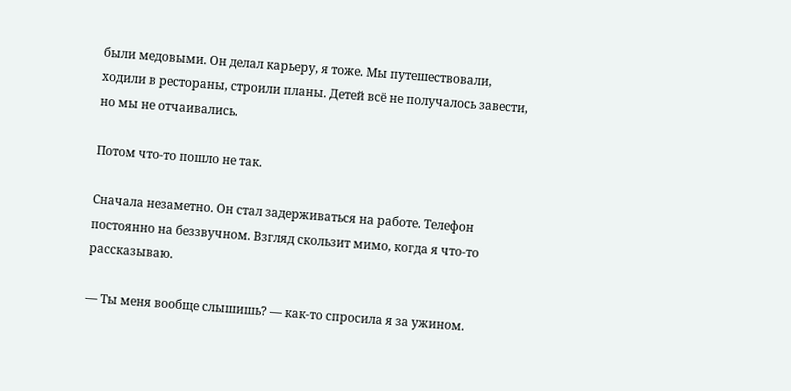были медовыми. Он делал карьеру, я тоже. Мы путешествовали, ходили в рестораны, строили планы. Детей всё не получалось завести, но мы не отчаивались.

Потом что-то пошло не так.

Сначала незаметно. Он стал задерживаться на работе. Телефон постоянно на беззвучном. Взгляд скользит мимо, когда я что-то рассказываю.

— Ты меня вообще слышишь? — как-то спросила я за ужином.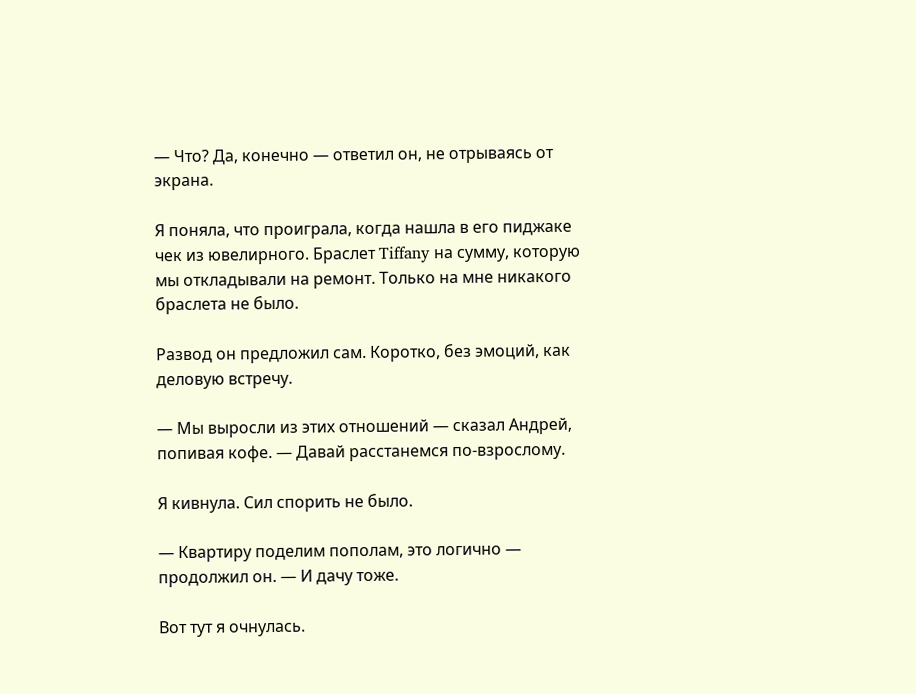— Что? Да, конечно — ответил он, не отрываясь от экрана.

Я поняла, что проиграла, когда нашла в его пиджаке чек из ювелирного. Браслет Tiffany на сумму, которую мы откладывали на ремонт. Только на мне никакого браслета не было.

Развод он предложил сам. Коротко, без эмоций, как деловую встречу.

— Мы выросли из этих отношений — сказал Андрей, попивая кофе. — Давай расстанемся по-взрослому.

Я кивнула. Сил спорить не было.

— Квартиру поделим пополам, это логично — продолжил он. — И дачу тоже.

Вот тут я очнулась.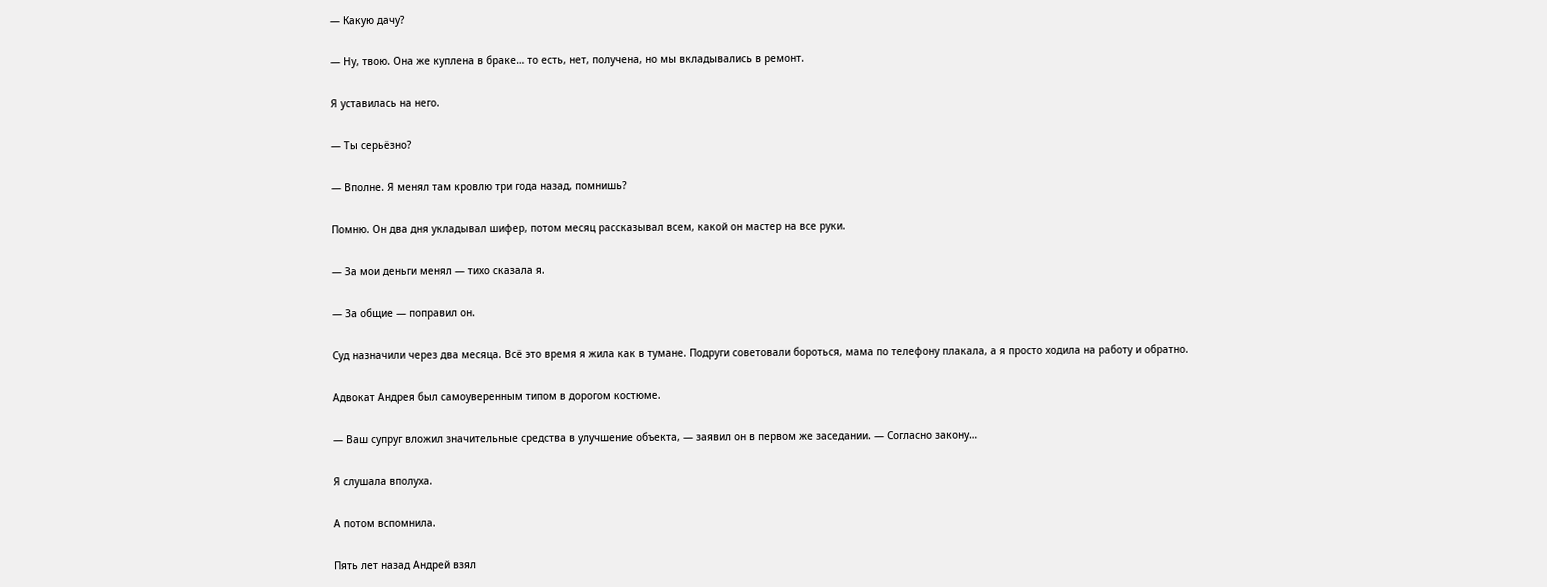— Какую дачу?

— Ну, твою. Она же куплена в браке… то есть, нет, получена, но мы вкладывались в ремонт.

Я уставилась на него.

— Ты серьёзно?

— Вполне. Я менял там кровлю три года назад, помнишь?

Помню. Он два дня укладывал шифер, потом месяц рассказывал всем, какой он мастер на все руки.

— За мои деньги менял — тихо сказала я.

— За общие — поправил он.

Суд назначили через два месяца. Всё это время я жила как в тумане. Подруги советовали бороться, мама по телефону плакала, а я просто ходила на работу и обратно.

Адвокат Андрея был самоуверенным типом в дорогом костюме.

— Ваш супруг вложил значительные средства в улучшение объекта, — заявил он в первом же заседании. — Согласно закону…

Я слушала вполуха.

А потом вспомнила.

Пять лет назад Андрей взял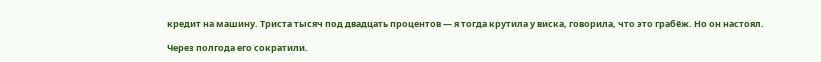кредит на машину. Триста тысяч под двадцать процентов — я тогда крутила у виска, говорила, что это грабёж. Но он настоял.

Через полгода его сократили.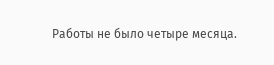Работы не было четыре месяца.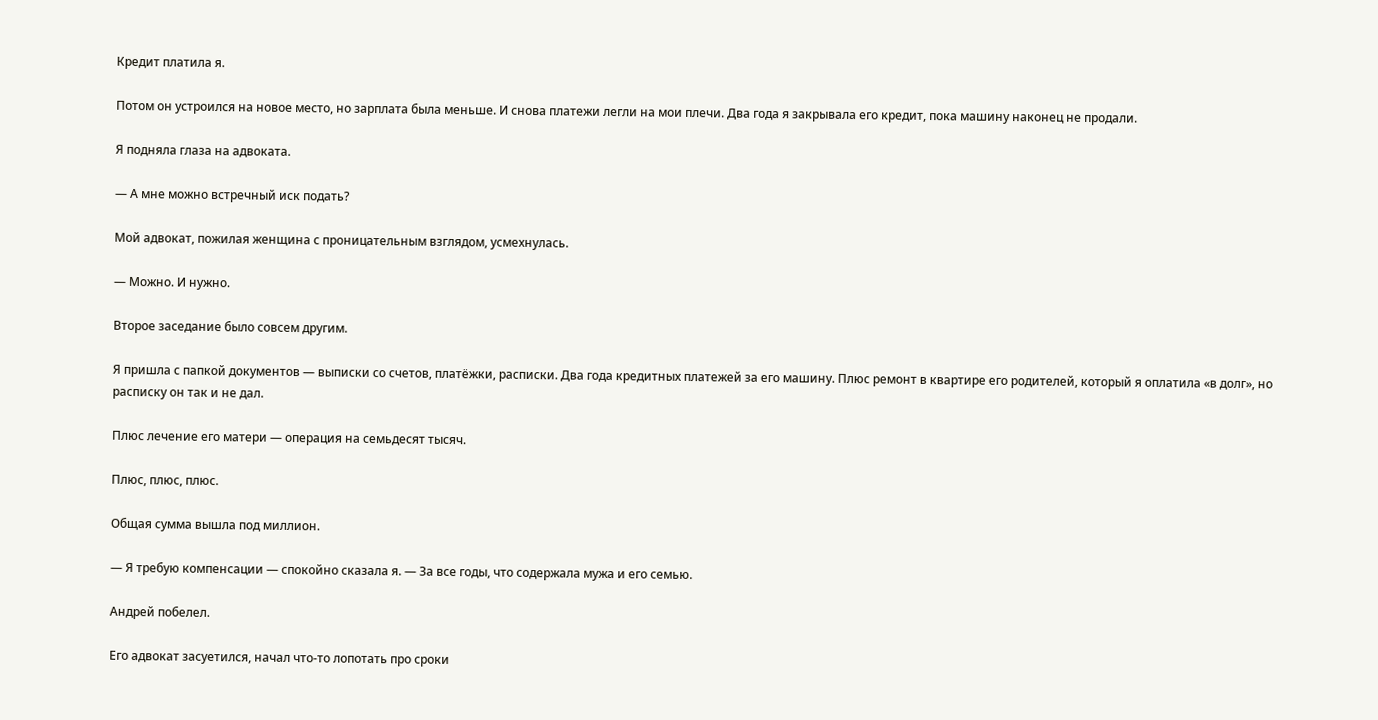Кредит платила я.

Потом он устроился на новое место, но зарплата была меньше. И снова платежи легли на мои плечи. Два года я закрывала его кредит, пока машину наконец не продали.

Я подняла глаза на адвоката.

— А мне можно встречный иск подать?

Мой адвокат, пожилая женщина с проницательным взглядом, усмехнулась.

— Можно. И нужно.

Второе заседание было совсем другим.

Я пришла с папкой документов — выписки со счетов, платёжки, расписки. Два года кредитных платежей за его машину. Плюс ремонт в квартире его родителей, который я оплатила «в долг», но расписку он так и не дал.

Плюс лечение его матери — операция на семьдесят тысяч.

Плюс, плюс, плюс.

Общая сумма вышла под миллион.

— Я требую компенсации — спокойно сказала я. — За все годы, что содержала мужа и его семью.

Андрей побелел.

Его адвокат засуетился, начал что-то лопотать про сроки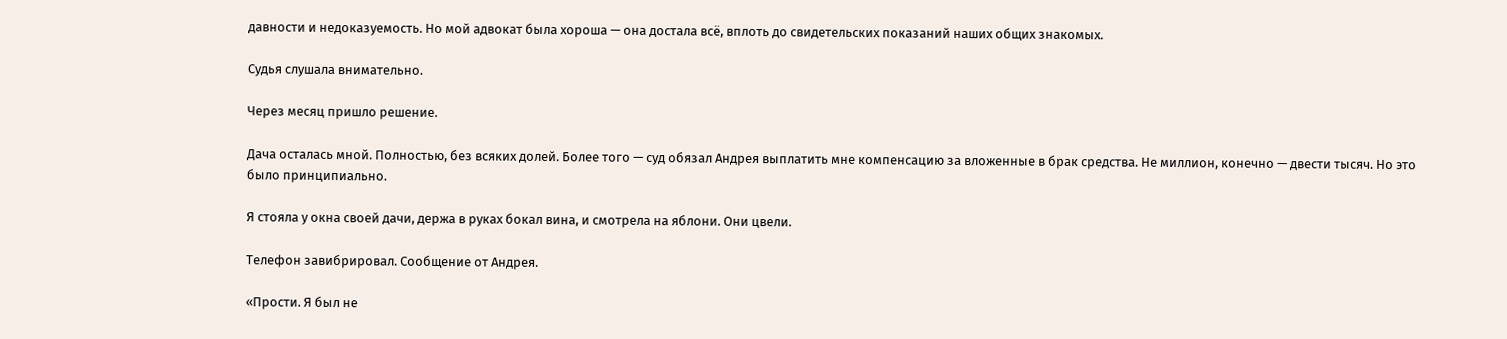давности и недоказуемость. Но мой адвокат была хороша — она достала всё, вплоть до свидетельских показаний наших общих знакомых.

Судья слушала внимательно.

Через месяц пришло решение.

Дача осталась мной. Полностью, без всяких долей. Более того — суд обязал Андрея выплатить мне компенсацию за вложенные в брак средства. Не миллион, конечно — двести тысяч. Но это было принципиально.

Я стояла у окна своей дачи, держа в руках бокал вина, и смотрела на яблони. Они цвели.

Телефон завибрировал. Сообщение от Андрея.

«Прости. Я был не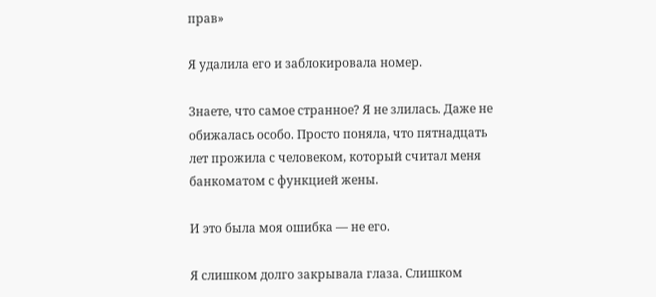прав»

Я удалила его и заблокировала номер.

Знаете, что самое странное? Я не злилась. Даже не обижалась особо. Просто поняла, что пятнадцать лет прожила с человеком, который считал меня банкоматом с функцией жены.

И это была моя ошибка — не его.

Я слишком долго закрывала глаза. Слишком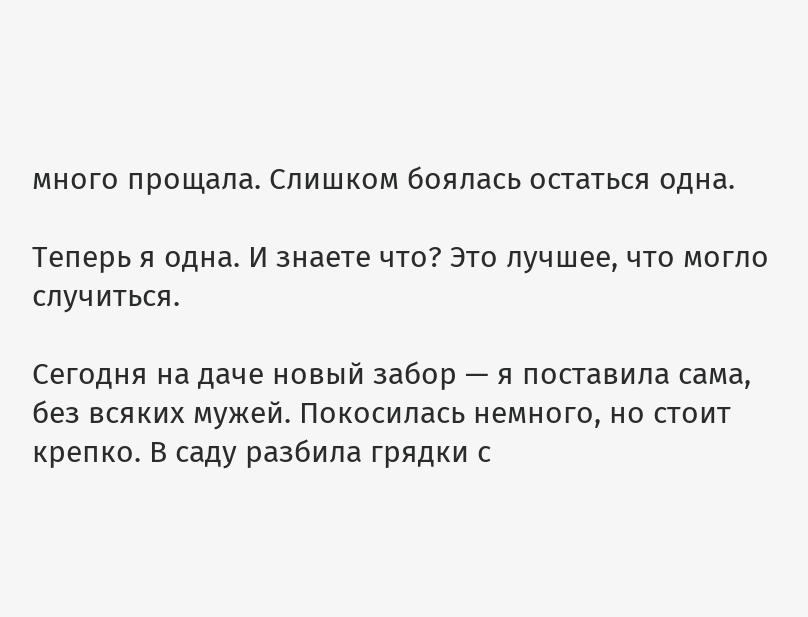много прощала. Слишком боялась остаться одна.

Теперь я одна. И знаете что? Это лучшее, что могло случиться.

Сегодня на даче новый забор — я поставила сама, без всяких мужей. Покосилась немного, но стоит крепко. В саду разбила грядки с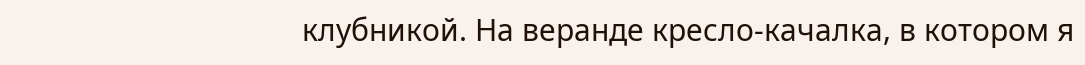клубникой. На веранде кресло-качалка, в котором я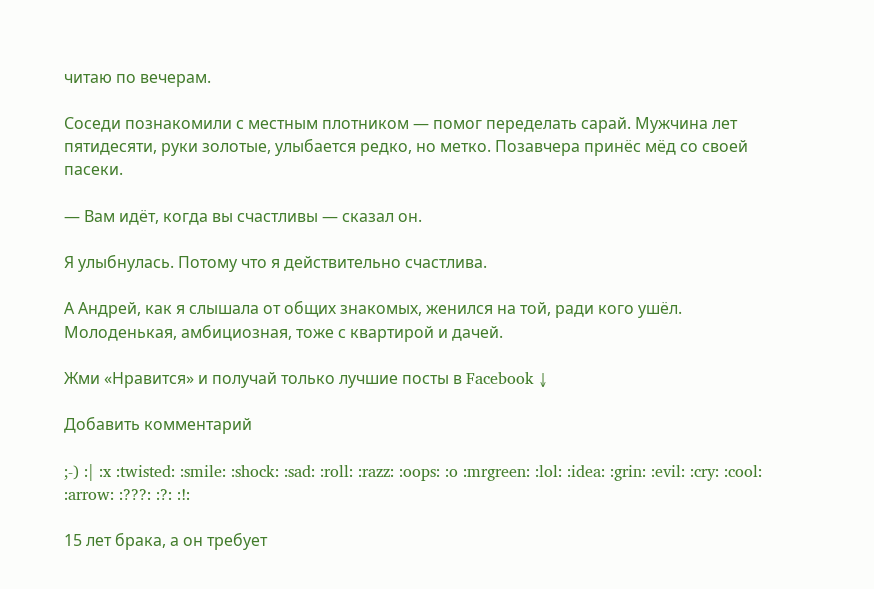читаю по вечерам.

Соседи познакомили с местным плотником — помог переделать сарай. Мужчина лет пятидесяти, руки золотые, улыбается редко, но метко. Позавчера принёс мёд со своей пасеки.

— Вам идёт, когда вы счастливы — сказал он.

Я улыбнулась. Потому что я действительно счастлива.

А Андрей, как я слышала от общих знакомых, женился на той, ради кого ушёл. Молоденькая, амбициозная, тоже с квартирой и дачей.

Жми «Нравится» и получай только лучшие посты в Facebook ↓

Добавить комментарий

;-) :| :x :twisted: :smile: :shock: :sad: :roll: :razz: :oops: :o :mrgreen: :lol: :idea: :grin: :evil: :cry: :cool: :arrow: :???: :?: :!:

15 лет брака, а он требует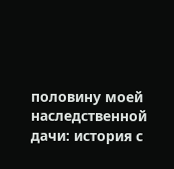половину моей наследственной дачи: история с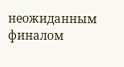неожиданным финалом